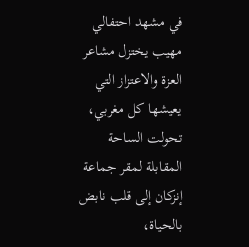في مشهد احتفالي مهيب يختزل مشاعر العزة والاعتزاز التي يعيشها كل مغربي، تحولت الساحة المقابلة لمقر جماعة إنزكان إلى قلب نابض بالحياة،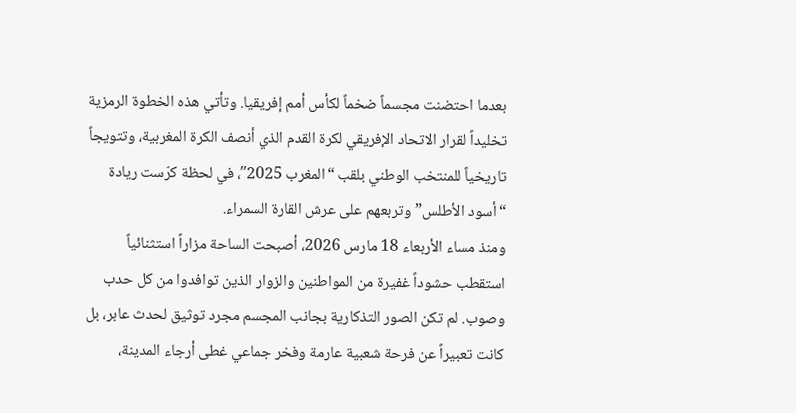بعدما احتضنت مجسماً ضخماً لكأس أمم إفريقيا. وتأتي هذه الخطوة الرمزية تخليداً لقرار الاتحاد الإفريقي لكرة القدم الذي أنصف الكرة المغربية، وتتويجاً تاريخياً للمنتخب الوطني بلقب “المغرب 2025″، في لحظة كرّست ريادة “أسود الأطلس” وتربعهم على عرش القارة السمراء.
ومنذ مساء الأربعاء 18 مارس 2026، أصبحت الساحة مزاراً استثنائياً استقطب حشوداً غفيرة من المواطنين والزوار الذين توافدوا من كل حدب وصوب. لم تكن الصور التذكارية بجانب المجسم مجرد توثيق لحدث عابر، بل كانت تعبيراً عن فرحة شعبية عارمة وفخر جماعي غطى أرجاء المدينة،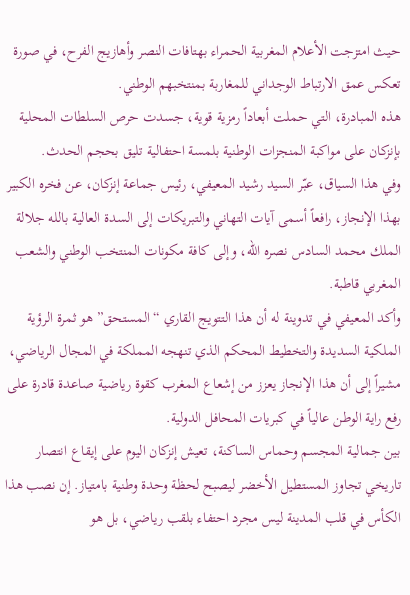حيث امتزجت الأعلام المغربية الحمراء بهتافات النصر وأهازيج الفرح، في صورة تعكس عمق الارتباط الوجداني للمغاربة بمنتخبهم الوطني.
هذه المبادرة، التي حملت أبعاداً رمزية قوية، جسدت حرص السلطات المحلية بإنزكان على مواكبة المنجزات الوطنية بلمسة احتفالية تليق بحجم الحدث.
وفي هذا السياق، عبّر السيد رشيد المعيفي، رئيس جماعة إنزكان، عن فخره الكبير بهذا الإنجاز، رافعاً أسمى آيات التهاني والتبريكات إلى السدة العالية بالله جلالة الملك محمد السادس نصره الله، وإلى كافة مكونات المنتخب الوطني والشعب المغربي قاطبة.
وأكد المعيفي في تدوينة له أن هذا التتويج القاري “المستحق” هو ثمرة الرؤية الملكية السديدة والتخطيط المحكم الذي تنهجه المملكة في المجال الرياضي، مشيراً إلى أن هذا الإنجاز يعزز من إشعاع المغرب كقوة رياضية صاعدة قادرة على رفع راية الوطن عالياً في كبريات المحافل الدولية.
بين جمالية المجسم وحماس الساكنة، تعيش إنزكان اليوم على إيقاع انتصار تاريخي تجاوز المستطيل الأخضر ليصبح لحظة وحدة وطنية بامتياز. إن نصب هذا الكأس في قلب المدينة ليس مجرد احتفاء بلقب رياضي، بل هو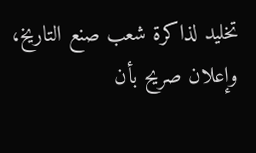تخليد لذاكرة شعب صنع التاريخ، وإعلان صريح بأن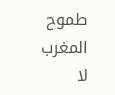طموح المغرب لا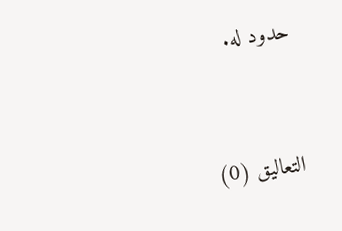حدود له.


التعاليق (0)